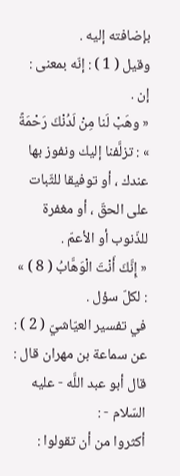بإضافته إليه .
وقيل ( 1 ) : إنّه بمعنى : إن .
« وهَبْ لَنا مِنْ لَدُنْكَ رَحْمَةً » : تزلَّفنا إليك ونفوز بها عندك ، أو توفيقا للثّبات على الحقّ ، أو مغفرة للذّنوب أو الأعمّ .
« إِنَّكَ أَنْتَ الْوَهَّابُ ( 8 ) » : لكلّ سؤل .
في تفسير العيّاشيّ ( 2 ) : عن سماعة بن مهران قال : قال أبو عبد اللَّه - عليه السّلام - :
أكثروا من أن تقولوا :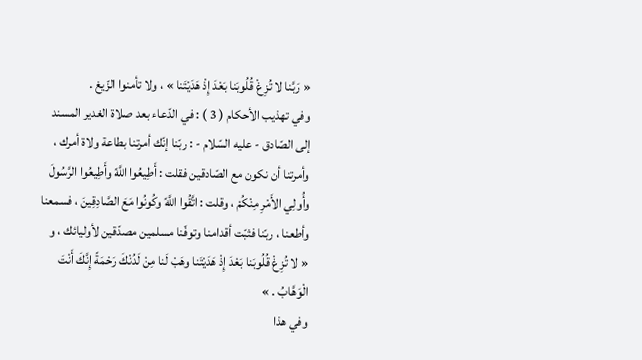« رَبَّنا لا تُزِغْ قُلُوبَنا بَعْدَ إِذْ هَدَيْتَنا » ، ولا تأمنوا الزّيغ .
وفي تهذيب الأحكام ( 3 ) : في الدّعاء بعد صلاة الغدير المسند إلى الصّادق - عليه السّلام - : ربّنا إنّك أمرتنا بطاعة ولاة أمرك ، وأمرتنا أن نكون مع الصّادقين فقلت : أَطِيعُوا اللَّهً وأَطِيعُوا الرَّسُولَ وأُولِي الأَمْرِ مِنْكُمْ ، وقلت : اتَّقُوا اللَّهً وكُونُوا مَعَ الصَّادِقِينَ ، فسمعنا وأطعنا ، ربّنا فثبّت أقدامنا وتوفّنا مسلمين مصدّقين لأوليائك ، و « لا تُزِغْ قُلُوبَنا بَعْدَ إِذْ هَدَيْتَنا وهَبْ لَنا مِنْ لَدُنْكَ رَحْمَةً إِنَّكَ أَنْتَ الْوَهَّابُ . »
وفي هذا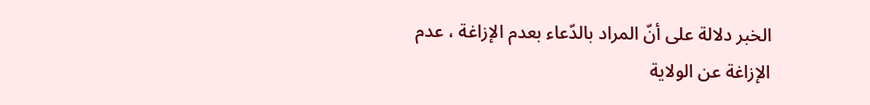الخبر دلالة على أنّ المراد بالدّعاء بعدم الإزاغة ، عدم الإزاغة عن الولاية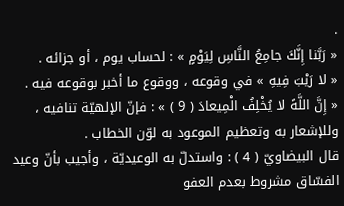.
« رَبَّنا إِنَّكَ جامِعُ النَّاسِ لِيَوْمٍ » : لحساب يوم ، أو جزائه .
« لا رَيْبَ فِيهِ » في وقوعه ، ووقوع ما أخبر بوقوعه فيه .
« إِنَّ اللَّهً لا يُخْلِفُ الْمِيعادَ ( 9 ) » : فإنّ الإلهيّة تنافيه ، وللإشعار به وتعظيم الموعود به لوّن الخطاب .
قال البيضاويّ ( 4 ) : واستدلّ به الوعيديّة ، وأجيب بأنّ وعيد الفسّاق مشروط بعدم العفو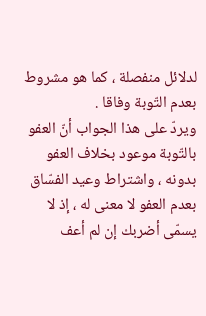لدلائل منفصلة ، كما هو مشروط بعدم التّوبة وفاقا .
ويردّ على هذا الجواب أنّ العفو بالتّوبة موعود بخلاف العفو بدونه ، واشتراط وعيد الفسّاق بعدم العفو لا معنى له ، إذ لا يسمّى أضربك إن لم أعف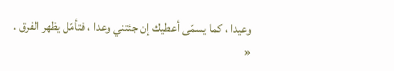وعيدا ، كما يسمّى أعطيك إن جئتني وعدا ، فتأمّل يظهر الفرق .
«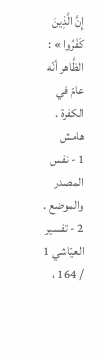إِنَّ الَّذِينَ كَفَرُوا » :
الظَّاهر أنّه عامّ في الكفرة .
هامش
1 - نفس المصدر والموضع .
2 - تفسير العيّاشي 1 / 164 ،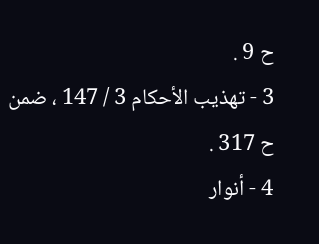ح 9 .
3 - تهذيب الأحكام 3 / 147 ، ضمن ح 317 .
4 - أنوار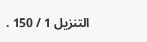التنزيل 1 / 150 .